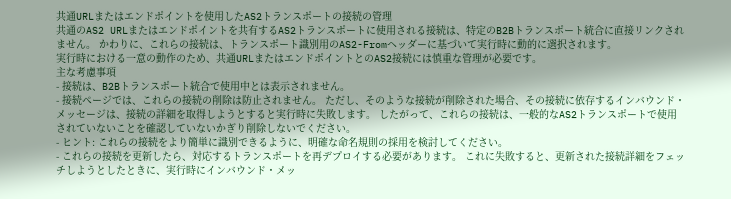共通URLまたはエンドポイントを使用したAS2トランスポートの接続の管理
共通のAS2 URLまたはエンドポイントを共有するAS2トランスポートに使用される接続は、特定のB2Bトランスポート統合に直接リンクされません。 かわりに、これらの接続は、トランスポート識別用のAS2-Fromヘッダーに基づいて実行時に動的に選択されます。
実行時における一意の動作のため、共通URLまたはエンドポイントとのAS2接続には慎重な管理が必要です。
主な考慮事項
- 接続は、B2Bトランスポート統合で使用中とは表示されません。
- 接続ページでは、これらの接続の削除は防止されません。 ただし、そのような接続が削除された場合、その接続に依存するインバウンド・メッセージは、接続の詳細を取得しようとすると実行時に失敗します。 したがって、これらの接続は、一般的なAS2トランスポートで使用されていないことを確認していないかぎり削除しないでください。
- ヒント: これらの接続をより簡単に識別できるように、明確な命名規則の採用を検討してください。
- これらの接続を更新したら、対応するトランスポートを再デプロイする必要があります。 これに失敗すると、更新された接続詳細をフェッチしようとしたときに、実行時にインバウンド・メッ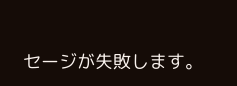セージが失敗します。